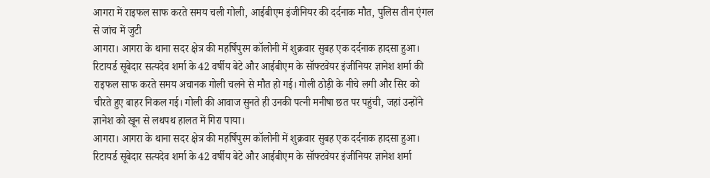आगरा में राइफल साफ करते समय चली गोली, आईबीएम इंजीनियर की दर्दनाक मौत, पुलिस तीन एंगल से जांच में जुटी
आगरा। आगरा के थाना सदर क्षेत्र की महर्षिपुरम कॉलोनी में शुक्रवार सुबह एक दर्दनाक हादसा हुआ। रिटायर्ड सूबेदार सत्यदेव शर्मा के 42 वर्षीय बेटे और आईबीएम के सॉफ्टवेयर इंजीनियर ज्ञानेश शर्मा की राइफल साफ करते समय अचानक गोली चलने से मौत हो गई। गोली ठोड़ी के नीचे लगी और सिर को चीरते हुए बाहर निकल गई। गोली की आवाज सुनते ही उनकी पत्नी मनीषा छत पर पहुंची, जहां उन्होंने ज्ञानेश को खून से लथपथ हालत में गिरा पाया।
आगरा। आगरा के थाना सदर क्षेत्र की महर्षिपुरम कॉलोनी में शुक्रवार सुबह एक दर्दनाक हादसा हुआ। रिटायर्ड सूबेदार सत्यदेव शर्मा के 42 वर्षीय बेटे और आईबीएम के सॉफ्टवेयर इंजीनियर ज्ञानेश शर्मा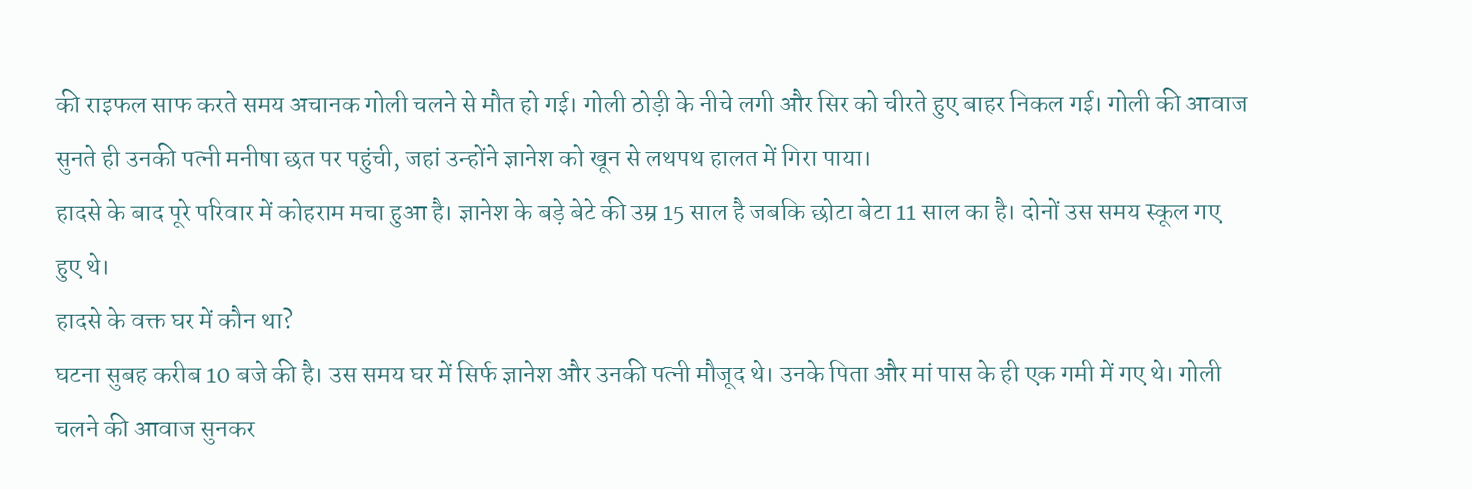की राइफल साफ करते समय अचानक गोली चलने से मौत हो गई। गोली ठोड़ी के नीचे लगी और सिर को चीरते हुए बाहर निकल गई। गोली की आवाज सुनते ही उनकी पत्नी मनीषा छत पर पहुंची, जहां उन्होंने ज्ञानेश को खून से लथपथ हालत में गिरा पाया।
हादसे के बाद पूरे परिवार में कोहराम मचा हुआ है। ज्ञानेश के बड़े बेटे की उम्र 15 साल है जबकि छोटा बेटा 11 साल का है। दोनों उस समय स्कूल गए हुए थे।
हादसे के वक्त घर में कौन था?
घटना सुबह करीब 10 बजे की है। उस समय घर में सिर्फ ज्ञानेश और उनकी पत्नी मौजूद थे। उनके पिता और मां पास के ही एक गमी में गए थे। गोली चलने की आवाज सुनकर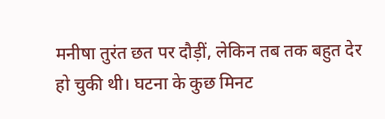मनीषा तुरंत छत पर दौड़ीं, लेकिन तब तक बहुत देर हो चुकी थी। घटना के कुछ मिनट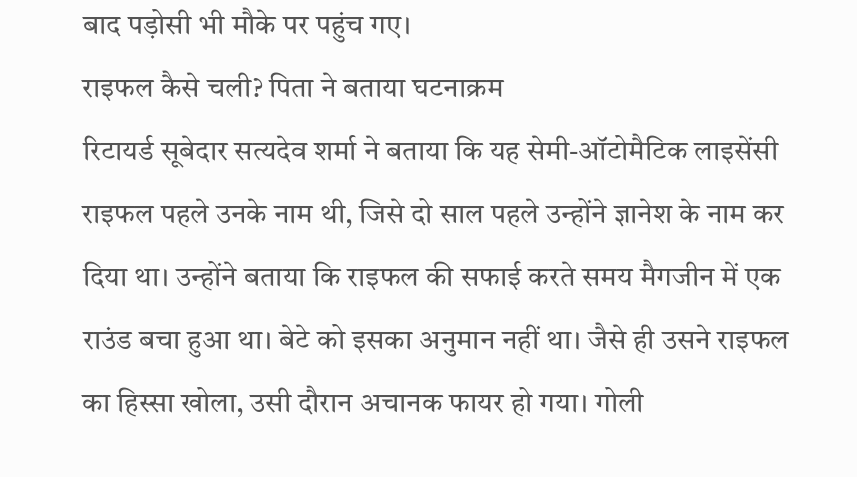बाद पड़ोसी भी मौके पर पहुंच गए।
राइफल कैसे चली? पिता ने बताया घटनाक्रम
रिटायर्ड सूबेदार सत्यदेव शर्मा ने बताया कि यह सेमी-ऑटोमैटिक लाइसेंसी राइफल पहले उनके नाम थी, जिसे दो साल पहले उन्होंने ज्ञानेश के नाम कर दिया था। उन्होंने बताया कि राइफल की सफाई करते समय मैगजीन में एक राउंड बचा हुआ था। बेटे को इसका अनुमान नहीं था। जैसे ही उसने राइफल का हिस्सा खोला, उसी दौरान अचानक फायर हो गया। गोली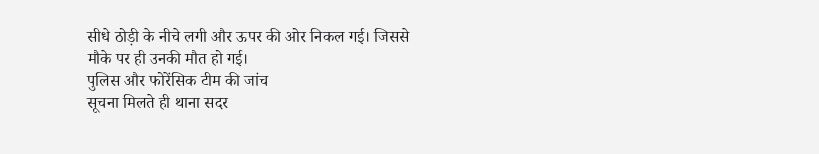सीधे ठोड़ी के नीचे लगी और ऊपर की ओर निकल गई। जिससे मौके पर ही उनकी मौत हो गई।
पुलिस और फोरेंसिक टीम की जांच
सूचना मिलते ही थाना सदर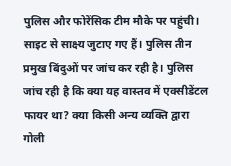पुलिस और फोरेंसिक टीम मौके पर पहुंची। साइट से साक्ष्य जुटाए गए हैं। पुलिस तीन प्रमुख बिंदुओं पर जांच कर रही है। पुलिस जांच रही है कि क्या यह वास्तव में एक्सीडेंटल फायर था? क्या किसी अन्य व्यक्ति द्वारा गोली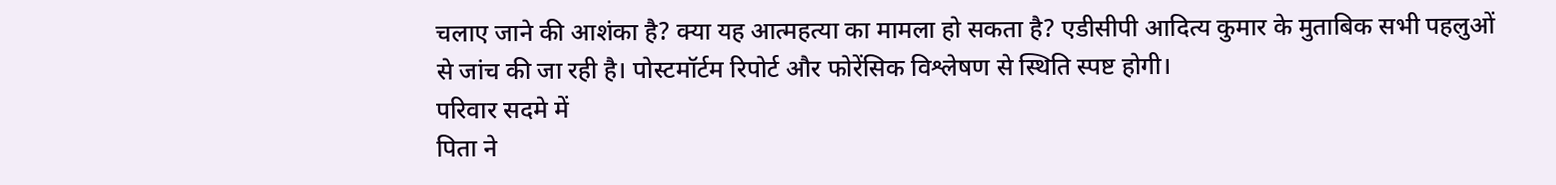चलाए जाने की आशंका है? क्या यह आत्महत्या का मामला हो सकता है? एडीसीपी आदित्य कुमार के मुताबिक सभी पहलुओं से जांच की जा रही है। पोस्टमॉर्टम रिपोर्ट और फोरेंसिक विश्लेषण से स्थिति स्पष्ट होगी।
परिवार सदमे में
पिता ने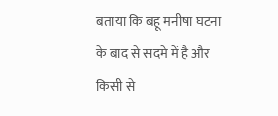बताया कि बहू मनीषा घटना के बाद से सदमे में है और किसी से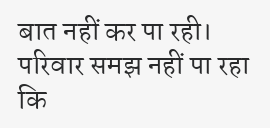बात नहीं कर पा रही। परिवार समझ नहीं पा रहा कि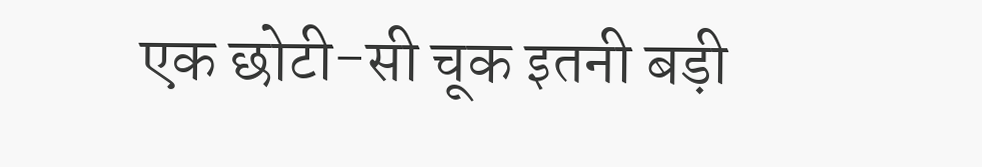एक छोटी-सी चूक इतनी बड़ी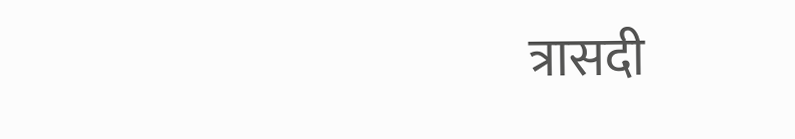त्रासदी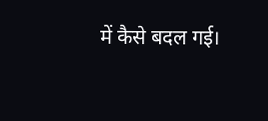में कैसे बदल गई।